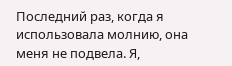Последний раз, когда я использовала молнию, она меня не подвела. Я,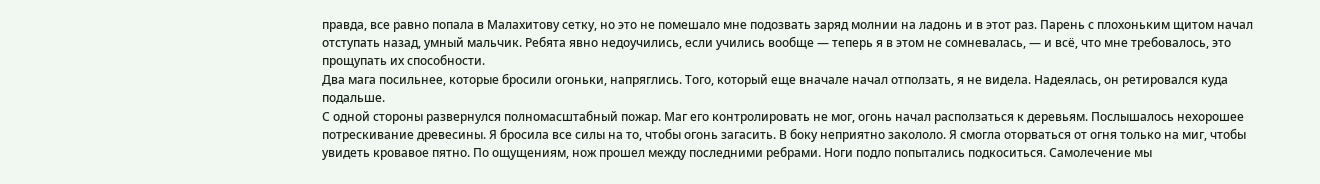правда, все равно попала в Малахитову сетку, но это не помешало мне подозвать заряд молнии на ладонь и в этот раз. Парень с плохоньким щитом начал отступать назад, умный мальчик. Ребята явно недоучились, если учились вообще — теперь я в этом не сомневалась, — и всё, что мне требовалось, это прощупать их способности.
Два мага посильнее, которые бросили огоньки, напряглись. Того, который еще вначале начал отползать, я не видела. Надеялась, он ретировался куда подальше.
С одной стороны развернулся полномасштабный пожар. Маг его контролировать не мог, огонь начал расползаться к деревьям. Послышалось нехорошее потрескивание древесины. Я бросила все силы на то, чтобы огонь загасить. В боку неприятно закололо. Я смогла оторваться от огня только на миг, чтобы увидеть кровавое пятно. По ощущениям, нож прошел между последними ребрами. Ноги подло попытались подкоситься. Самолечение мы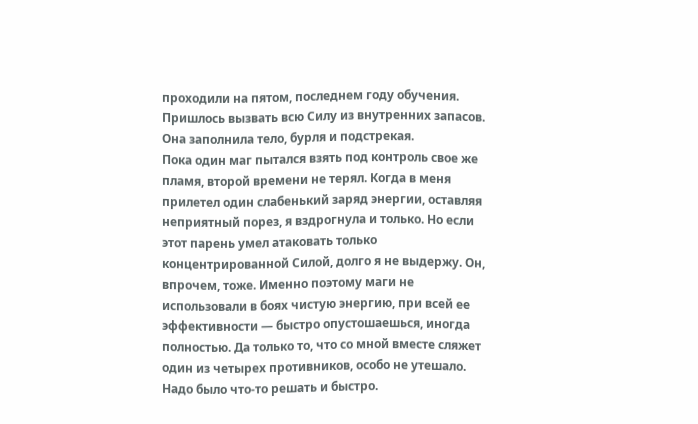проходили на пятом, последнем году обучения. Пришлось вызвать всю Силу из внутренних запасов. Она заполнила тело, бурля и подстрекая.
Пока один маг пытался взять под контроль свое же пламя, второй времени не терял. Когда в меня прилетел один слабенький заряд энергии, оставляя неприятный порез, я вздрогнула и только. Но если этот парень умел атаковать только концентрированной Силой, долго я не выдержу. Он, впрочем, тоже. Именно поэтому маги не использовали в боях чистую энергию, при всей ее эффективности — быстро опустошаешься, иногда полностью. Да только то, что со мной вместе сляжет один из четырех противников, особо не утешало. Надо было что-то решать и быстро.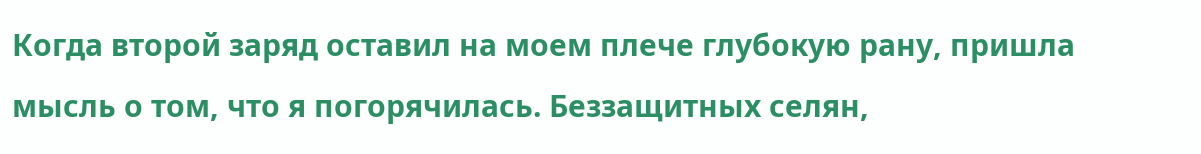Когда второй заряд оставил на моем плече глубокую рану, пришла мысль о том, что я погорячилась. Беззащитных селян,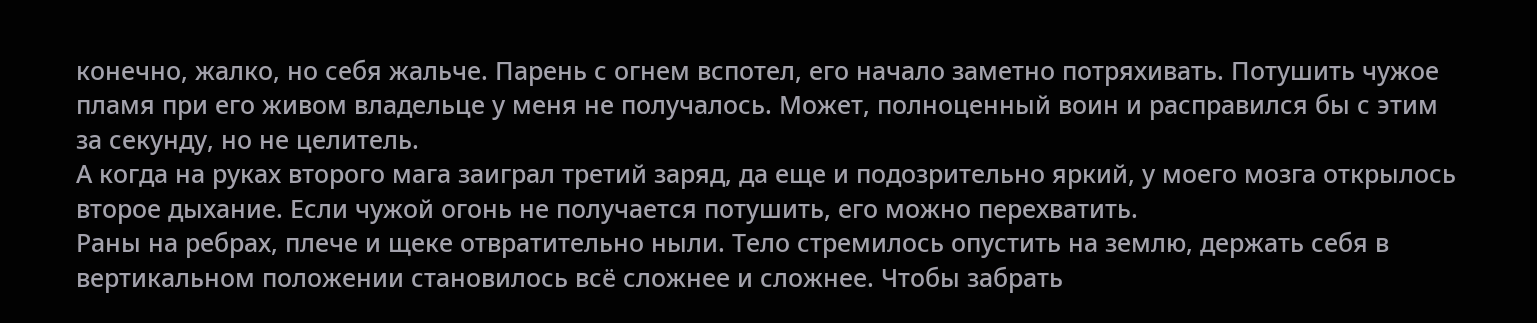конечно, жалко, но себя жальче. Парень с огнем вспотел, его начало заметно потряхивать. Потушить чужое пламя при его живом владельце у меня не получалось. Может, полноценный воин и расправился бы с этим за секунду, но не целитель.
А когда на руках второго мага заиграл третий заряд, да еще и подозрительно яркий, у моего мозга открылось второе дыхание. Если чужой огонь не получается потушить, его можно перехватить.
Раны на ребрах, плече и щеке отвратительно ныли. Тело стремилось опустить на землю, держать себя в вертикальном положении становилось всё сложнее и сложнее. Чтобы забрать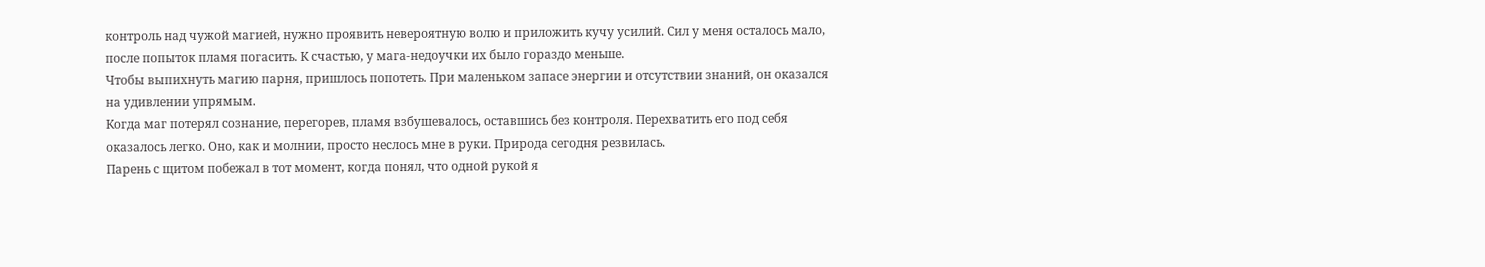контроль над чужой магией, нужно проявить невероятную волю и приложить кучу усилий. Сил у меня осталось мало, после попыток пламя погасить. К счастью, у мага-недоучки их было гораздо меньше.
Чтобы выпихнуть магию парня, пришлось попотеть. При маленьком запасе энергии и отсутствии знаний, он оказался на удивлении упрямым.
Когда маг потерял сознание, перегорев, пламя взбушевалось, оставшись без контроля. Перехватить его под себя оказалось легко. Оно, как и молнии, просто неслось мне в руки. Природа сегодня резвилась.
Парень с щитом побежал в тот момент, когда понял, что одной рукой я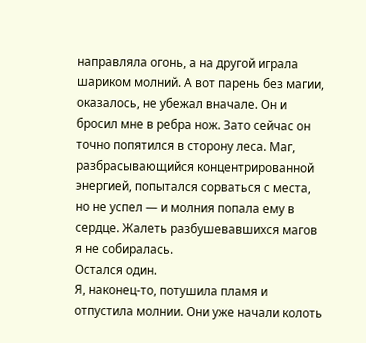направляла огонь, а на другой играла шариком молний. А вот парень без магии, оказалось, не убежал вначале. Он и бросил мне в ребра нож. Зато сейчас он точно попятился в сторону леса. Маг, разбрасывающийся концентрированной энергией, попытался сорваться с места, но не успел — и молния попала ему в сердце. Жалеть разбушевавшихся магов я не собиралась.
Остался один.
Я, наконец-то, потушила пламя и отпустила молнии. Они уже начали колоть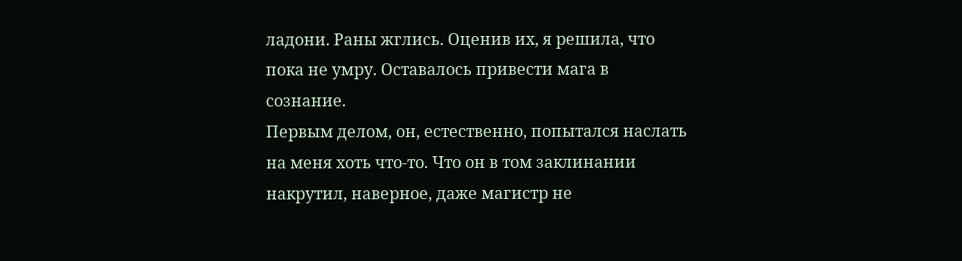ладони. Раны жглись. Оценив их, я решила, что пока не умру. Оставалось привести мага в сознание.
Первым делом, он, естественно, попытался наслать на меня хоть что-то. Что он в том заклинании накрутил, наверное, даже магистр не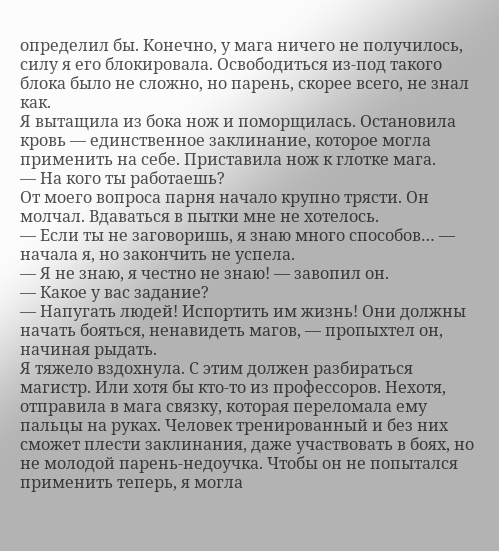определил бы. Конечно, у мага ничего не получилось, силу я его блокировала. Освободиться из-под такого блока было не сложно, но парень, скорее всего, не знал как.
Я вытащила из бока нож и поморщилась. Остановила кровь — единственное заклинание, которое могла применить на себе. Приставила нож к глотке мага.
— На кого ты работаешь?
От моего вопроса парня начало крупно трясти. Он молчал. Вдаваться в пытки мне не хотелось.
— Если ты не заговоришь, я знаю много способов… — начала я, но закончить не успела.
— Я не знаю, я честно не знаю! — завопил он.
— Какое у вас задание?
— Напугать людей! Испортить им жизнь! Они должны начать бояться, ненавидеть магов, — пропыхтел он, начиная рыдать.
Я тяжело вздохнула. С этим должен разбираться магистр. Или хотя бы кто-то из профессоров. Нехотя, отправила в мага связку, которая переломала ему пальцы на руках. Человек тренированный и без них сможет плести заклинания, даже участвовать в боях, но не молодой парень-недоучка. Чтобы он не попытался применить теперь, я могла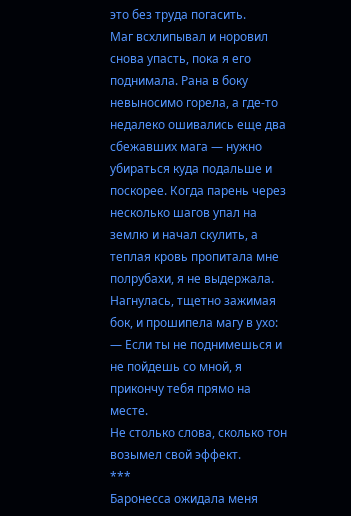это без труда погасить.
Маг всхлипывал и норовил снова упасть, пока я его поднимала. Рана в боку невыносимо горела, а где-то недалеко ошивались еще два сбежавших мага — нужно убираться куда подальше и поскорее. Когда парень через несколько шагов упал на землю и начал скулить, а теплая кровь пропитала мне полрубахи, я не выдержала. Нагнулась, тщетно зажимая бок, и прошипела магу в ухо:
— Если ты не поднимешься и не пойдешь со мной, я прикончу тебя прямо на месте.
Не столько слова, сколько тон возымел свой эффект.
***
Баронесса ожидала меня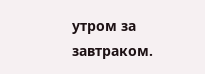утром за завтраком.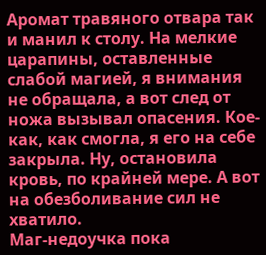Аромат травяного отвара так и манил к столу. На мелкие царапины, оставленные слабой магией, я внимания не обращала, а вот след от ножа вызывал опасения. Кое-как, как смогла, я его на себе закрыла. Ну, остановила кровь, по крайней мере. А вот на обезболивание сил не хватило.
Маг-недоучка пока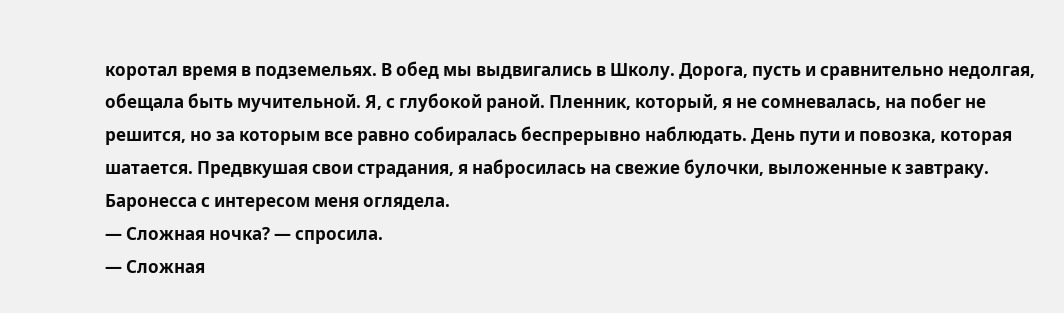коротал время в подземельях. В обед мы выдвигались в Школу. Дорога, пусть и сравнительно недолгая, обещала быть мучительной. Я, с глубокой раной. Пленник, который, я не сомневалась, на побег не решится, но за которым все равно собиралась беспрерывно наблюдать. День пути и повозка, которая шатается. Предвкушая свои страдания, я набросилась на свежие булочки, выложенные к завтраку.
Баронесса с интересом меня оглядела.
— Сложная ночка? — спросила.
— Сложная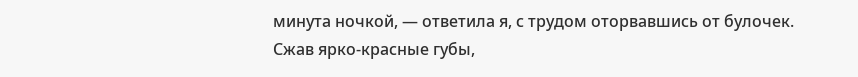минута ночкой, — ответила я, с трудом оторвавшись от булочек.
Сжав ярко-красные губы,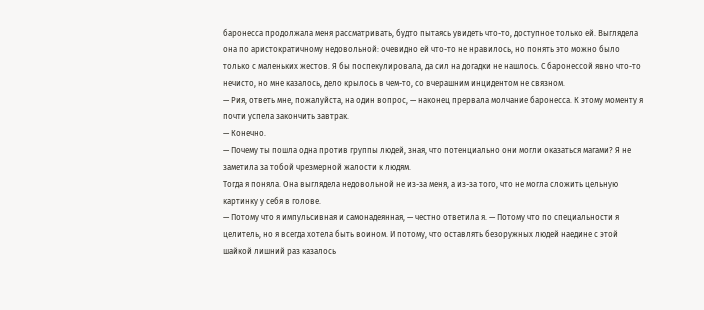баронесса продолжала меня рассматривать, будто пытаясь увидеть что-то, доступное только ей. Выглядела она по аристократичному недовольной: очевидно ей что-то не нравилось, но понять это можно было только с маленьких жестов. Я бы поспекулировала, да сил на догадки не нашлось. С баронессой явно что-то нечисто, но мне казалось, дело крылось в чем-то, со вчерашним инцидентом не связном.
— Рия, ответь мне, пожалуйста, на один вопрос, — наконец прервала молчание баронесса. К этому моменту я почти успела закончить завтрак.
— Конечно.
— Почему ты пошла одна против группы людей, зная, что потенциально они могли оказаться магами? Я не заметила за тобой чрезмерной жалости к людям.
Тогда я поняла. Она выглядела недовольной не из-за меня, а из-за того, что не могла сложить цельную картинку у себя в голове.
— Потому что я импульсивная и самонадеянная, — честно ответила я. — Потому что по специальности я целитель, но я всегда хотела быть воином. И потому, что оставлять безоружных людей наедине с этой шайкой лишний раз казалось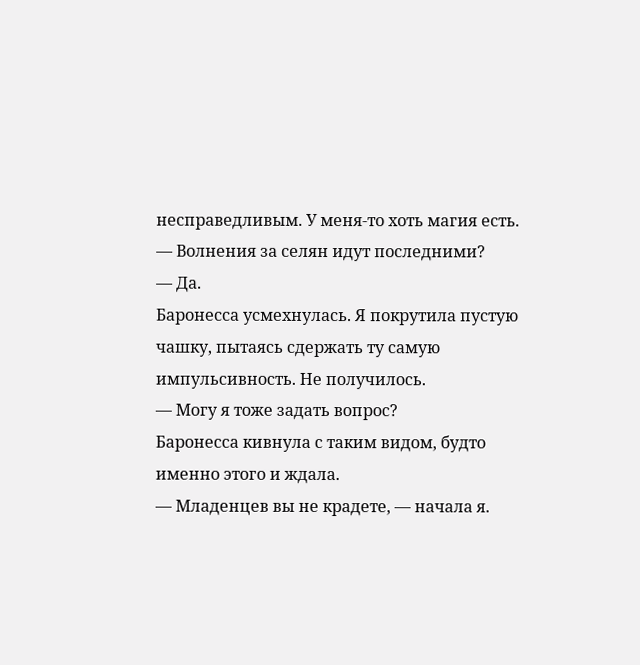несправедливым. У меня-то хоть магия есть.
— Волнения за селян идут последними?
— Да.
Баронесса усмехнулась. Я покрутила пустую чашку, пытаясь сдержать ту самую импульсивность. Не получилось.
— Могу я тоже задать вопрос?
Баронесса кивнула с таким видом, будто именно этого и ждала.
— Младенцев вы не крадете, — начала я.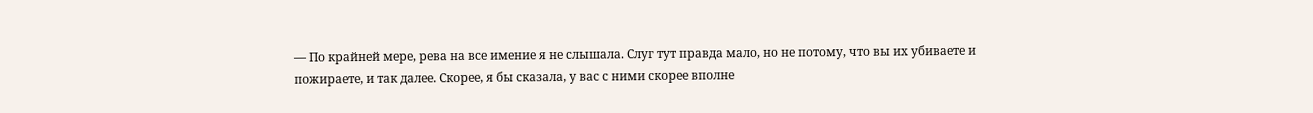— По крайней мере, рева на все имение я не слышала. Слуг тут правда мало, но не потому, что вы их убиваете и пожираете, и так далее. Скорее, я бы сказала, у вас с ними скорее вполне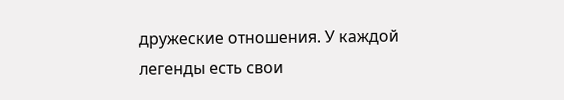дружеские отношения. У каждой легенды есть свои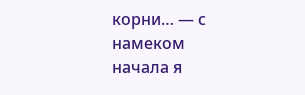корни… — с намеком начала я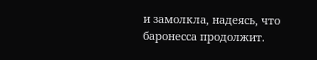и замолкла, надеясь, что баронесса продолжит.